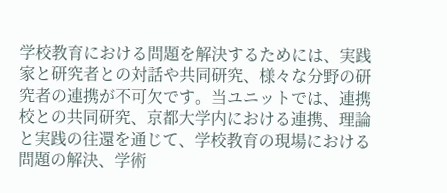学校教育における問題を解決するためには、実践家と研究者との対話や共同研究、様々な分野の研究者の連携が不可欠です。当ユニットでは、連携校との共同研究、京都大学内における連携、理論と実践の往還を通じて、学校教育の現場における問題の解決、学術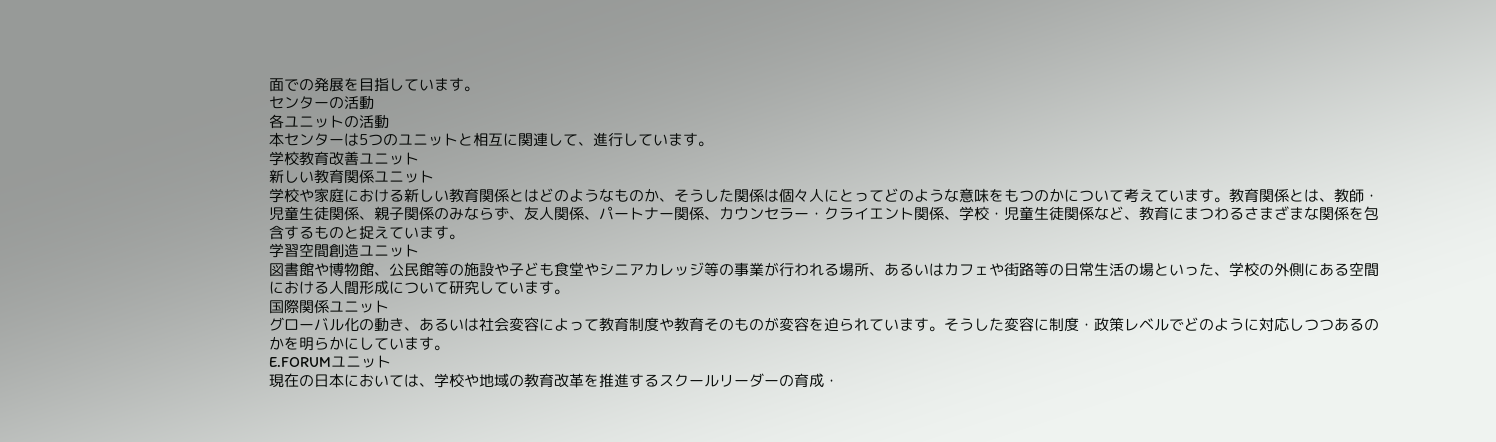面での発展を目指しています。
センターの活動
各ユニットの活動
本センターは5つのユニットと相互に関連して、進行しています。
学校教育改善ユニット
新しい教育関係ユニット
学校や家庭における新しい教育関係とはどのようなものか、そうした関係は個々人にとってどのような意味をもつのかについて考えています。教育関係とは、教師・児童生徒関係、親子関係のみならず、友人関係、パートナー関係、カウンセラー・クライエント関係、学校・児童生徒関係など、教育にまつわるさまざまな関係を包含するものと捉えています。
学習空間創造ユニット
図書館や博物館、公民館等の施設や子ども食堂やシニアカレッジ等の事業が行われる場所、あるいはカフェや街路等の日常生活の場といった、学校の外側にある空間における人間形成について研究しています。
国際関係ユニット
グローバル化の動き、あるいは社会変容によって教育制度や教育そのものが変容を迫られています。そうした変容に制度・政策レベルでどのように対応しつつあるのかを明らかにしています。
E.FORUMユニット
現在の日本においては、学校や地域の教育改革を推進するスクールリーダーの育成・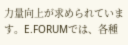力量向上が求められています。E.FORUMでは、各種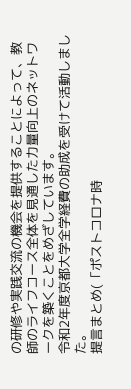の研修や実践交流の機会を提供することによって、教師のライフコース全体を見通した力量向上のネットワークを築くことをめざしています。
令和2年度京都大学全学経費の助成を受けて活動しました。
提言まとめ(「ポストコロナ時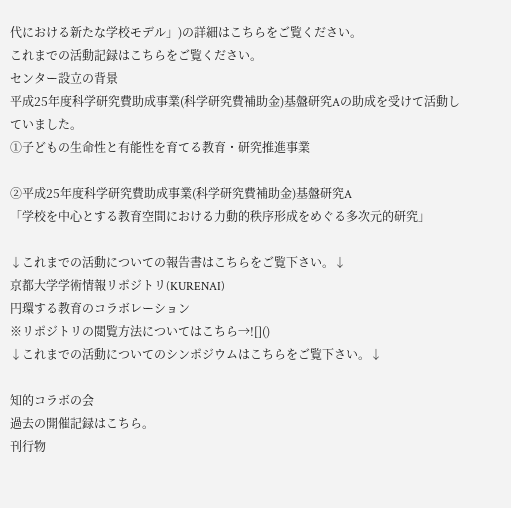代における新たな学校モデル」)の詳細はこちらをご覧ください。
これまでの活動記録はこちらをご覧ください。
センター設立の背景
平成25年度科学研究費助成事業(科学研究費補助金)基盤研究Aの助成を受けて活動していました。
①子どもの生命性と有能性を育てる教育・研究推進事業

②平成25年度科学研究費助成事業(科学研究費補助金)基盤研究A
「学校を中心とする教育空間における力動的秩序形成をめぐる多次元的研究」

↓これまでの活動についての報告書はこちらをご覧下さい。↓
京都大学学術情報リポジトリ(KURENAI)
円環する教育のコラボレーション
※リポジトリの閲覧方法についてはこちら→![]()
↓これまでの活動についてのシンポジウムはこちらをご覧下さい。↓

知的コラボの会
過去の開催記録はこちら。
刊行物